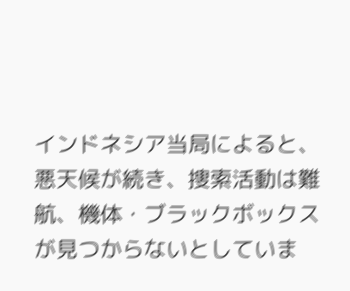インドネシア当局によると、悪天候が続き、捜索活動は難航、機体・ブラックボックスが見つからないとしていま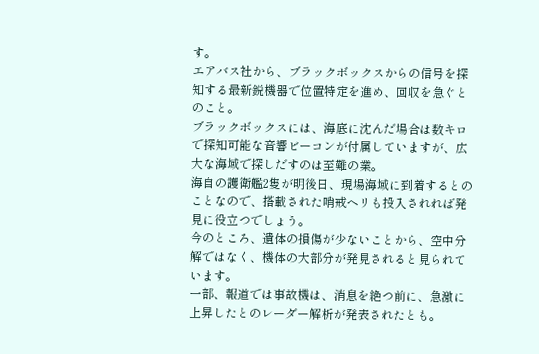す。
エアバス社から、ブラックボックスからの信号を探知する最新鋭機器で位置特定を進め、回収を急ぐとのこと。
ブラックボックスには、海底に沈んだ場合は数キロで探知可能な音響ビーコンが付属していますが、広大な海域で探しだすのは至難の業。
海自の護衛艦2隻が明後日、現場海域に到着するとのことなので、搭載された哨戒ヘリも投入されれば発見に役立つでしょう。
今のところ、遺体の損傷が少ないことから、空中分解ではなく、機体の大部分が発見されると見られています。
一部、報道では事故機は、消息を絶つ前に、急激に上昇したとのレーダー解析が発表されたとも。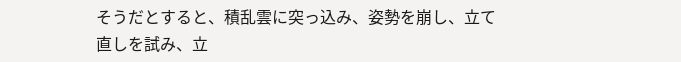そうだとすると、積乱雲に突っ込み、姿勢を崩し、立て直しを試み、立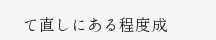て直しにある程度成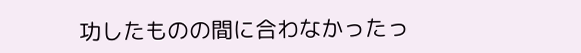功したものの間に合わなかったっ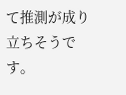て推測が成り立ちそうです。